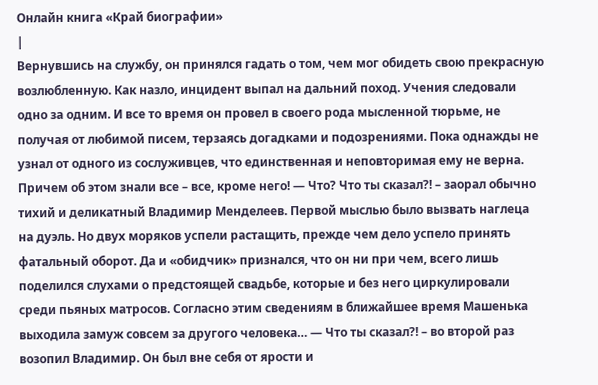Онлайн книга «Край биографии»
|
Вернувшись на службу, он принялся гадать о том, чем мог обидеть свою прекрасную возлюбленную. Как назло, инцидент выпал на дальний поход. Учения следовали одно за одним. И все то время он провел в своего рода мысленной тюрьме, не получая от любимой писем, терзаясь догадками и подозрениями. Пока однажды не узнал от одного из сослуживцев, что единственная и неповторимая ему не верна. Причем об этом знали все – все, кроме него! — Что? Что ты сказал?! – заорал обычно тихий и деликатный Владимир Менделеев. Первой мыслью было вызвать наглеца на дуэль. Но двух моряков успели растащить, прежде чем дело успело принять фатальный оборот. Да и «обидчик» признался, что он ни при чем, всего лишь поделился слухами о предстоящей свадьбе, которые и без него циркулировали среди пьяных матросов. Согласно этим сведениям в ближайшее время Машенька выходила замуж совсем за другого человека… — Что ты сказал?! – во второй раз возопил Владимир. Он был вне себя от ярости и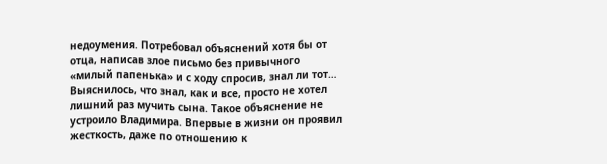недоумения. Потребовал объяснений хотя бы от отца, написав злое письмо без привычного «милый папенька» и с ходу спросив, знал ли тот… Выяснилось, что знал, как и все, просто не хотел лишний раз мучить сына. Такое объяснение не устроило Владимира. Впервые в жизни он проявил жесткость, даже по отношению к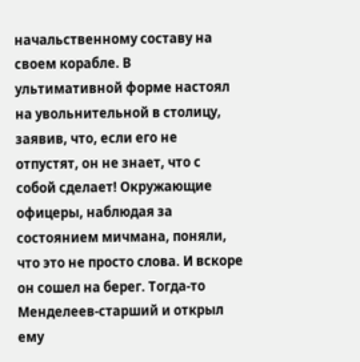начальственному составу на своем корабле. В ультимативной форме настоял на увольнительной в столицу, заявив, что, если его не отпустят, он не знает, что с собой сделает! Окружающие офицеры, наблюдая за состоянием мичмана, поняли, что это не просто слова. И вскоре он сошел на берег. Тогда-то Менделеев-старший и открыл ему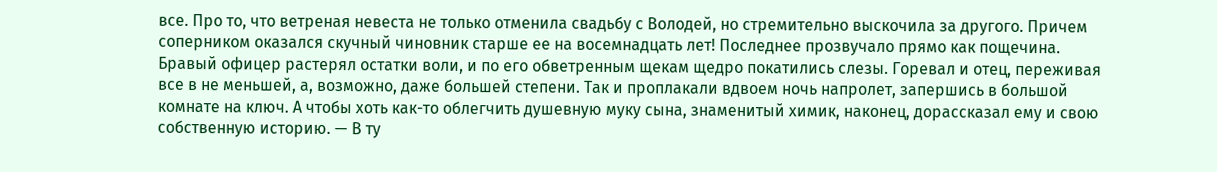все. Про то, что ветреная невеста не только отменила свадьбу с Володей, но стремительно выскочила за другого. Причем соперником оказался скучный чиновник старше ее на восемнадцать лет! Последнее прозвучало прямо как пощечина. Бравый офицер растерял остатки воли, и по его обветренным щекам щедро покатились слезы. Горевал и отец, переживая все в не меньшей, а, возможно, даже большей степени. Так и проплакали вдвоем ночь напролет, запершись в большой комнате на ключ. А чтобы хоть как-то облегчить душевную муку сына, знаменитый химик, наконец, дорассказал ему и свою собственную историю. — В ту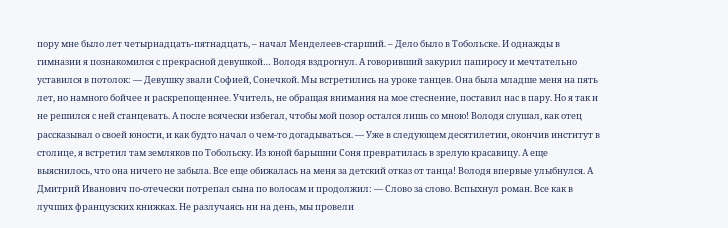пору мне было лет четырнадцать-пятнадцать, – начал Менделеев-старший. – Дело было в Тобольске. И однажды в гимназии я познакомился с прекрасной девушкой… Володя вздрогнул. А говоривший закурил папиросу и мечтательно уставился в потолок: — Девушку звали Софией, Сонечкой. Мы встретились на уроке танцев. Она была младше меня на пять лет, но намного бойчее и раскрепощеннее. Учитель, не обращая внимания на мое стеснение, поставил нас в пару. Но я так и не решился с ней станцевать. А после всячески избегал, чтобы мой позор остался лишь со мною! Володя слушал, как отец рассказывал о своей юности, и как будто начал о чем-то догадываться. — Уже в следующем десятилетии, окончив институт в столице, я встретил там земляков по Тобольску. Из юной барышни Соня превратилась в зрелую красавицу. А еще выяснилось, что она ничего не забыла. Все еще обижалась на меня за детский отказ от танца! Володя впервые улыбнулся. А Дмитрий Иванович по-отечески потрепал сына по волосам и продолжил: — Слово за слово. Вспыхнул роман. Все как в лучших французских книжках. Не разлучаясь ни на день, мы провели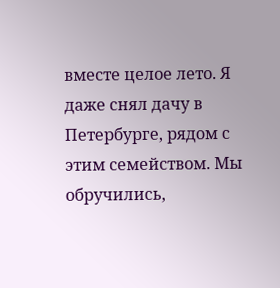вместе целое лето. Я даже снял дачу в Петербурге, рядом с этим семейством. Мы обручились,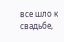все шло к свадьбе,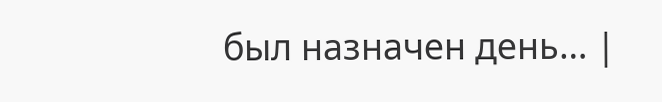был назначен день… |